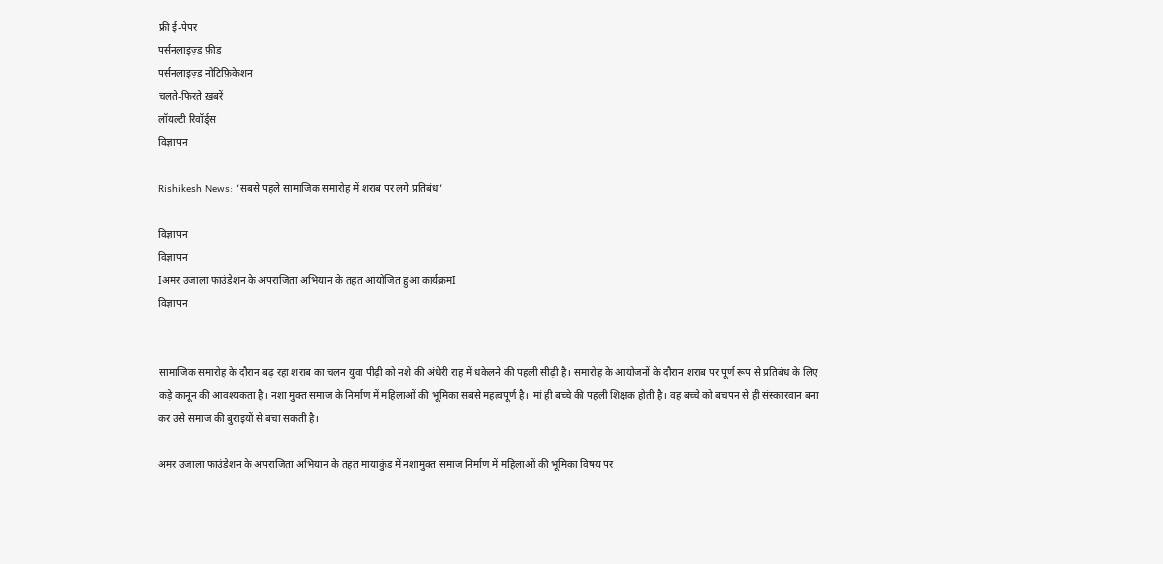फ्री ई-पेपर
पर्सनलाइज़्ड फ़ीड
पर्सनलाइज़्ड नोटिफ़िकेशन
चलते-फिरते ख़बरें
लॉयल्टी रिवॉर्ड्स
विज्ञापन

Rishikesh News: ‘सबसे पहले सामाजिक समारोह में शराब पर लगे प्रतिबंध’

विज्ञापन
विज्ञापन
Iअमर उजाला फाउंडेशन के अपराजिता अभियान के तहत आयोजित हुआ कार्यक्रमI
विज्ञापन


सामाजिक समारोह के दौरान बढ़ रहा शराब का चलन युवा पीढ़ी को नशे की अंधेरी राह में धकेलने की पहली सीढ़ी है। समारोह के आयोजनों के दौरान शराब पर पूर्ण रूप से प्रतिबंध के लिए कड़े कानून की आवश्यकता है। नशा मुक्त समाज के निर्माण में महिलाओं की भूमिका सबसे महत्वपूर्ण है। मां ही बच्चे की पहली शिक्षक होती है। वह बच्चे को बचपन से ही संस्कारवान बना कर उसे समाज की बुराइयों से बचा सकती है।

अमर उजाला फाउंडेशन के अपराजिता अभियान के तहत मायाकुंड में नशामुक्त समाज निर्माण में महिलाओं की भूमिका विषय पर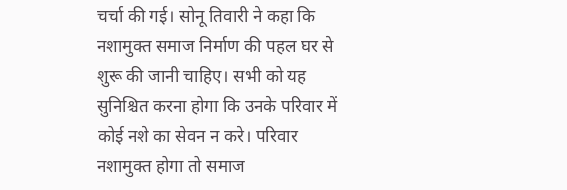चर्चा की गई। सोनू तिवारी ने कहा कि नशामुक्त समाज निर्माण की पहल घर से शुरू की जानी चाहिए। सभी को यह सुनिश्चित करना होगा कि उनके परिवार में कोई नशे का सेवन न करे। परिवार नशामुक्त होगा तो समाज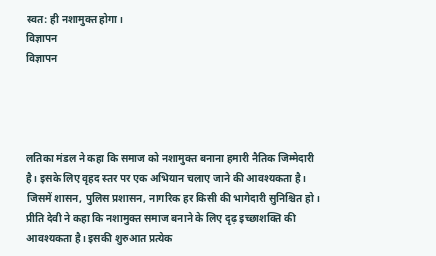स्वत: ही नशामुक्त होगा।
विज्ञापन
विज्ञापन




लतिका मंडल ने कहा कि समाज को नशामुक्त बनाना हमारी नैतिक जिम्मेदारी है। इसके लिए वृहद स्तर पर एक अभियान चलाए जाने की आवश्यकता है। जिसमें शासन, पुलिस प्रशासन, नागरिक हर किसी की भागेदारी सुनिश्चित हो। प्रीति देवी ने कहा कि नशामुक्त समाज बनाने के लिए दृढ़ इच्छाशक्ति की आवश्यकता है। इसकी शुरुआत प्रत्येक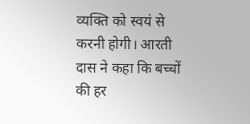व्यक्ति को स्वयं से करनी होगी। आरती दास ने कहा कि बच्चों की हर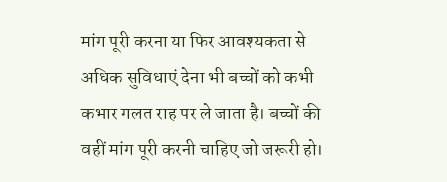मांग पूरी करना या फिर आवश्यकता से अधिक सुविधाएं देना भी बच्चों को कभी कभार गलत राह पर ले जाता है। बच्चों की वहीं मांग पूरी करनी चाहिए जो जरूरी हो।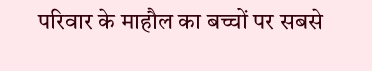परिवार के माहौल का बच्चों पर सबसे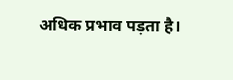अधिक प्रभाव पड़ता है।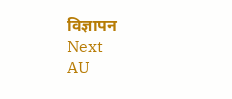विज्ञापन
Next
AU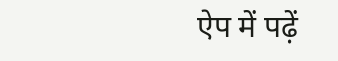ऐप में पढ़ें